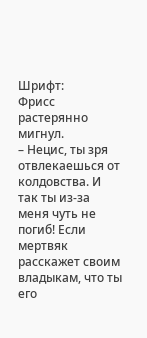Шрифт:
Фрисс растерянно мигнул.
– Нецис, ты зря отвлекаешься от колдовства. И так ты из-за меня чуть не погиб! Если мертвяк расскажет своим владыкам, что ты его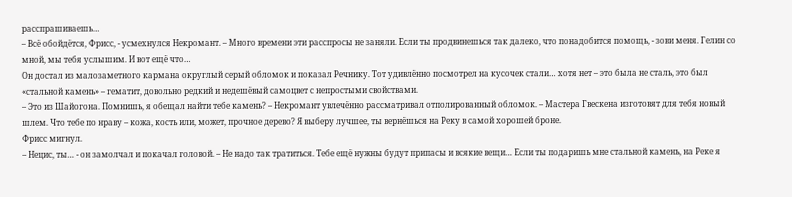расспрашиваешь…
– Всё обойдётся, Фрисс, - усмехнулся Некромант. – Много времени эти расспросы не заняли. Если ты продвинешься так далеко, что понадобится помощь, - зови меня. Гелин со мной, мы тебя услышим. И вот ещё что…
Он достал из малозаметного кармана округлый серый обломок и показал Речнику. Тот удивлённо посмотрел на кусочек стали… хотя нет – это была не сталь, это был «стальной камень» – гематит, довольно редкий и недешёвый самоцвет с непростыми свойствами.
– Это из Шайогона. Помнишь, я обещал найти тебе камень? – Некромант увлечённо рассматривал отполированный обломок. – Мастера Гвескена изготовят для тебя новый шлем. Что тебе по нраву – кожа, кость или, может, прочное дерево? Я выберу лучшее, ты вернёшься на Реку в самой хорошей броне.
Фрисс мигнул.
– Нецис, ты… - он замолчал и покачал головой. – Не надо так тратиться. Тебе ещё нужны будут припасы и всякие вещи… Если ты подаришь мне стальной камень, на Реке я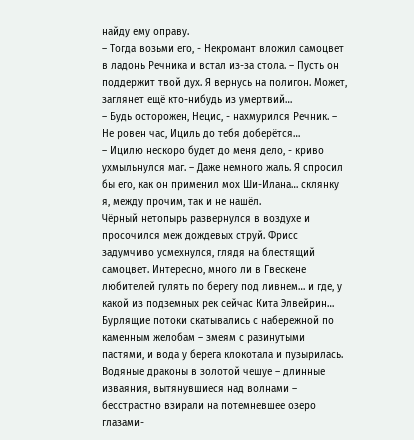найду ему оправу.
– Тогда возьми его, - Некромант вложил самоцвет в ладонь Речника и встал из-за стола. – Пусть он поддержит твой дух. Я вернусь на полигон. Может, заглянет ещё кто-нибудь из умертвий…
– Будь осторожен, Нецис, - нахмурился Речник. – Не ровен час, Ициль до тебя доберётся…
– Ицилю нескоро будет до меня дело, - криво ухмыльнулся маг. – Даже немного жаль. Я спросил бы его, как он применил мох Ши-Илана… склянку я, между прочим, так и не нашёл.
Чёрный нетопырь развернулся в воздухе и просочился меж дождевых струй. Фрисс задумчиво усмехнулся, глядя на блестящий самоцвет. Интересно, много ли в Гвескене любителей гулять по берегу под ливнем… и где, у какой из подземных рек сейчас Кита Элвейрин…
Бурлящие потоки скатывались с набережной по каменным желобам – змеям с разинутыми пастями, и вода у берега клокотала и пузырилась. Водяные драконы в золотой чешуе – длинные изваяния, вытянувшиеся над волнами – бесстрастно взирали на потемневшее озеро глазами-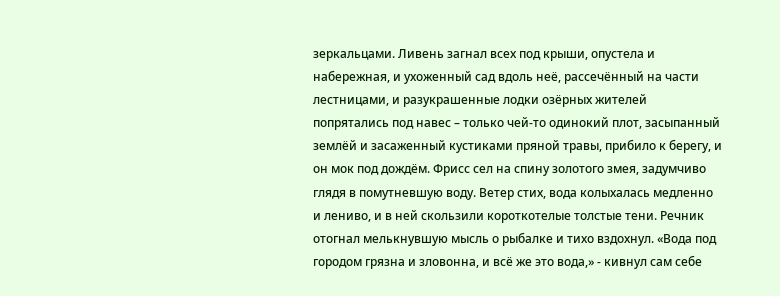зеркальцами. Ливень загнал всех под крыши, опустела и набережная, и ухоженный сад вдоль неё, рассечённый на части лестницами, и разукрашенные лодки озёрных жителей попрятались под навес – только чей-то одинокий плот, засыпанный землёй и засаженный кустиками пряной травы, прибило к берегу, и он мок под дождём. Фрисс сел на спину золотого змея, задумчиво глядя в помутневшую воду. Ветер стих, вода колыхалась медленно и лениво, и в ней скользили короткотелые толстые тени. Речник отогнал мелькнувшую мысль о рыбалке и тихо вздохнул. «Вода под городом грязна и зловонна, и всё же это вода,» - кивнул сам себе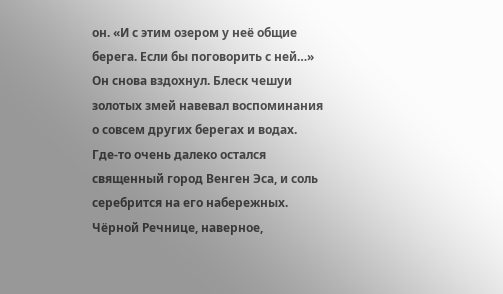он. «И с этим озером у неё общие берега. Если бы поговорить с ней…»
Он снова вздохнул. Блеск чешуи золотых змей навевал воспоминания о совсем других берегах и водах. Где-то очень далеко остался священный город Венген Эса, и соль серебрится на его набережных. Чёрной Речнице, наверное,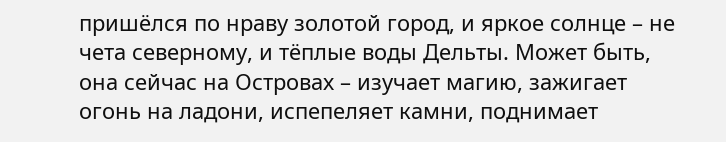пришёлся по нраву золотой город, и яркое солнце – не чета северному, и тёплые воды Дельты. Может быть, она сейчас на Островах – изучает магию, зажигает огонь на ладони, испепеляет камни, поднимает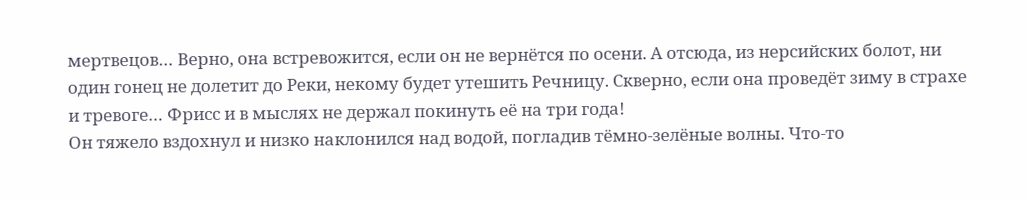мертвецов… Верно, она встревожится, если он не вернётся по осени. А отсюда, из нерсийских болот, ни один гонец не долетит до Реки, некому будет утешить Речницу. Скверно, если она проведёт зиму в страхе и тревоге… Фрисс и в мыслях не держал покинуть её на три года!
Он тяжело вздохнул и низко наклонился над водой, погладив тёмно-зелёные волны. Что-то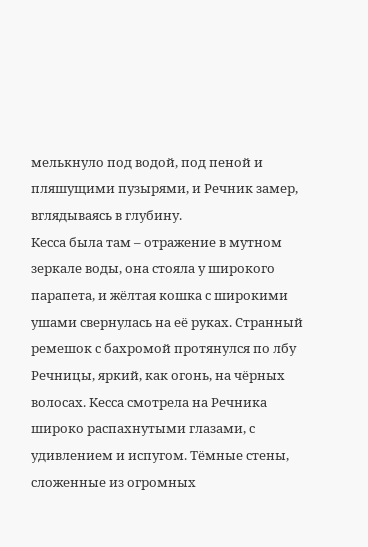мелькнуло под водой, под пеной и пляшущими пузырями, и Речник замер, вглядываясь в глубину.
Кесса была там – отражение в мутном зеркале воды, она стояла у широкого парапета, и жёлтая кошка с широкими ушами свернулась на её руках. Странный ремешок с бахромой протянулся по лбу Речницы, яркий, как огонь, на чёрных волосах. Кесса смотрела на Речника широко распахнутыми глазами, с удивлением и испугом. Тёмные стены, сложенные из огромных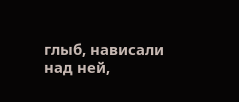глыб, нависали над ней,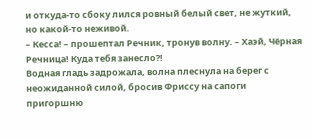и откуда-то сбоку лился ровный белый свет, не жуткий, но какой-то неживой.
– Кесса! – прошептал Речник, тронув волну. – Хаэй, Чёрная Речница! Куда тебя занесло?!
Водная гладь задрожала, волна плеснула на берег с неожиданной силой, бросив Фриссу на сапоги пригоршню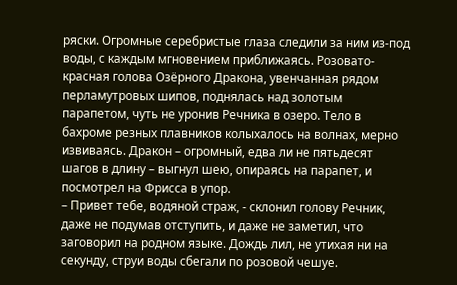ряски. Огромные серебристые глаза следили за ним из-под воды, с каждым мгновением приближаясь. Розовато-красная голова Озёрного Дракона, увенчанная рядом перламутровых шипов, поднялась над золотым парапетом, чуть не уронив Речника в озеро. Тело в бахроме резных плавников колыхалось на волнах, мерно извиваясь. Дракон – огромный, едва ли не пятьдесят шагов в длину – выгнул шею, опираясь на парапет, и посмотрел на Фрисса в упор.
– Привет тебе, водяной страж, - склонил голову Речник, даже не подумав отступить, и даже не заметил, что заговорил на родном языке. Дождь лил, не утихая ни на секунду, струи воды сбегали по розовой чешуе.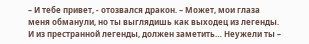– И тебе привет, - отозвался дракон. – Может, мои глаза меня обманули, но ты выглядишь как выходец из легенды. И из престранной легенды, должен заметить… Неужели ты –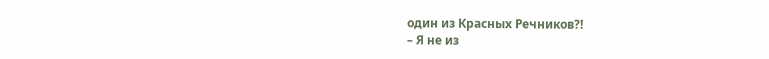один из Красных Речников?!
– Я не из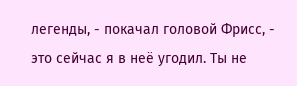легенды, - покачал головой Фрисс, - это сейчас я в неё угодил. Ты не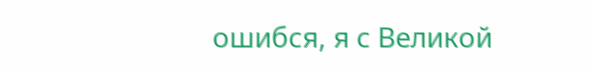ошибся, я с Великой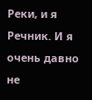Реки, и я Речник. И я очень давно не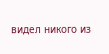видел никого из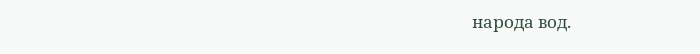народа вод.